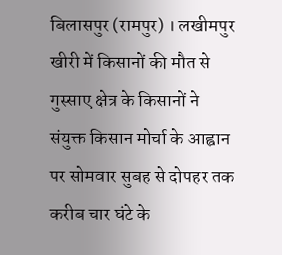बिलासपुर (रामपुर) । लखीमपुर खीरी में किसानों की मौत से गुस्साए क्षेत्र के किसानों ने संयुक्त किसान मोर्चा के आह्वान पर सोमवार सुबह से दोपहर तक करीब चार घंटे के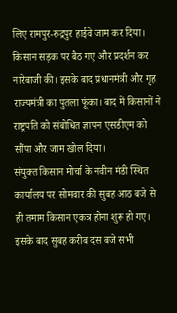लिए रामपुर-रुद्रपुर हाईवे जाम कर दिया। किसान सड़क पर बैठ गए और प्रदर्शन कर नारेबाजी की। इसके बाद प्रधानमंत्री और गृह राज्यमंत्री का पुतला फूंका। बाद में किसानों ने राष्ट्रपति को संबोधित ज्ञापन एसडीएम को सौंपा और जाम खोल दिया।
संयुक्त किसान मोर्चा के नवीन मंडी स्थित कार्यालय पर सोमवार की सुबह आठ बजे से ही तमाम किसान एकत्र होना शुरू हो गए। इसके बाद सुबह करीब दस बजे सभी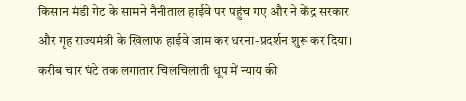किसान मंडी गेट के सामने नैनीताल हाईवे पर पहुंच गए और ने केंद्र सरकार और गृह राज्यमंत्री के खिलाफ हाईवे जाम कर धरना-प्रदर्शन शुरू कर दिया। करीब चार घंटे तक लगातार चिलचिलाती धूप में न्याय की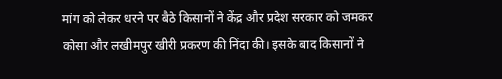मांग को लेकर धरने पर बैठे किसानों ने केंद्र और प्रदेश सरकार को जमकर कोसा और लखीमपुर खीरी प्रकरण की निंदा की। इसके बाद किसानों ने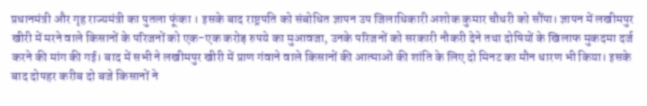प्रधानमंत्री और गृह राज्यमंत्री का पुतला फूंका । इसके बाद राष्ट्रपति को संबोधित ज्ञापन उप जिलाधिकारी अशोक कुमार चौधरी को सौंपा। ज्ञापन में लखीमपुर खीरी में मरने वाले किसानों के परिजनों को एक-एक करोड़ रुपये का मुआवजा, उनके परिजनों को सरकारी नौकरी देने तथा दोषियों के खिलाफ मुकदमा दर्ज करने की मांग की गई। बाद में सभी ने लखीमपुर खीरी में प्राण गंवाने वाले किसानों की आत्माओं की शांति के लिए दो मिनट का मौन धारण भी किया। इसके बाद दोपहर करीब दो बजे किसानों ने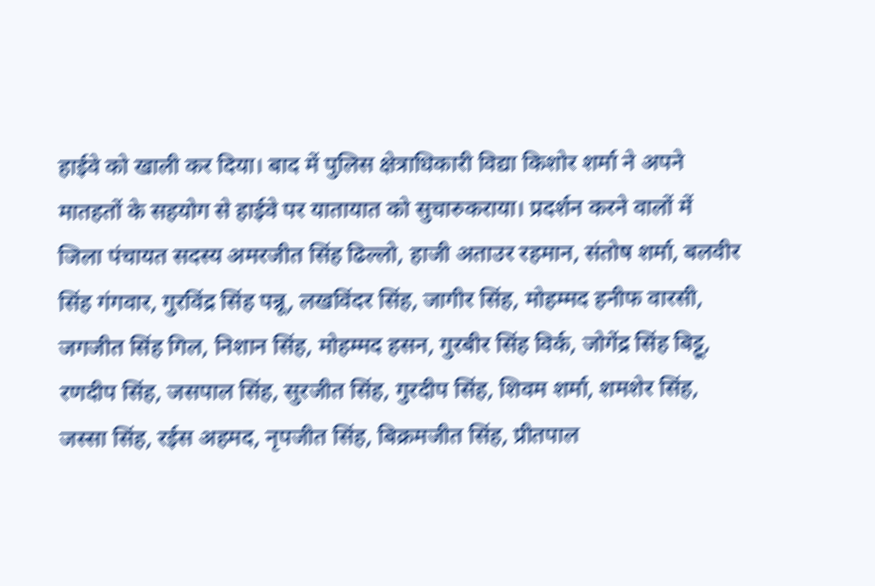हाईवे को खाली कर दिया। बाद में पुलिस क्षेत्राधिकारी विद्या किशोर शर्मा ने अपने मातहतों के सहयोग से हाईवे पर यातायात को सुचारुकराया। प्रदर्शन करने वालों में जिला पंचायत सदस्य अमरजीत सिंह ढिल्लो, हाजी अताउर रहमान, संतोष शर्मा, बलवीर सिंह गंगवार, गुरविंद्र सिंह पन्नू, लखविंदर सिंह, जागीर सिंह, मोहम्मद हनीफ वारसी, जगजीत सिंह गिल, निशान सिंह, मोहम्मद हसन, गुरबीर सिंह विर्क, जोगेंद्र सिंह बिट्टू, रणदीप सिंह, जसपाल सिंह, सुरजीत सिंह, गुरदीप सिंह, शिवम शर्मा, शमशेर सिंह, जस्सा सिंह, रईस अहमद, नृपजीत सिंह, बिक्रमजीत सिंह, प्रीतपाल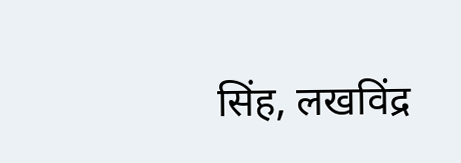सिंह, लखविंद्र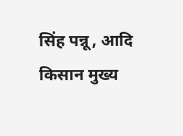सिंह पन्नू, आदि किसान मुख्य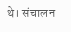थे। संचालन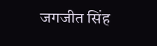जगजीत सिंह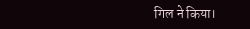गिल ने किया।